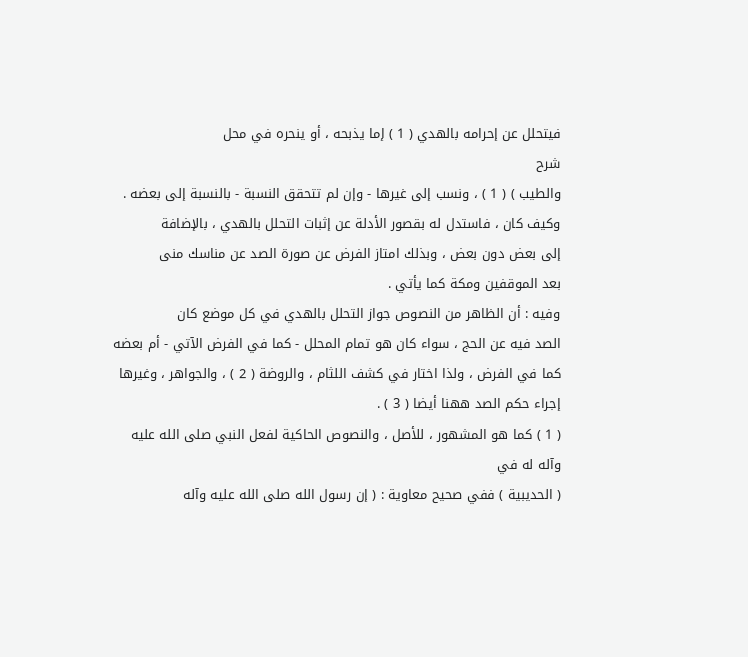فيتحلل عن إحرامه بالهدي ( 1 ) إما يذبحه ، أو ينحره في محل
شرح
والطيب ) ( 1 ) ، ونسب إلى غيرها - وإن لم تتحقق النسبة - بالنسبة إلى بعضه .
وكيف كان ، فاستدل له بقصور الأدلة عن إثبات التحلل بالهدي ، بالإضافة
إلى بعض دون بعض ، وبذلك امتاز الفرض عن صورة الصد عن مناسك منى
بعد الموقفين ومكة كما يأتي .
وفيه : أن الظاهر من النصوص جواز التحلل بالهدي في كل موضع كان
الصد فيه عن الحج ، سواء كان هو تمام المحلل - كما في الفرض الآتي - أم بعضه
كما في الفرض ، ولذا اختار في كشف اللثام ، والروضة ( 2 ) ، والجواهر ، وغيرها
إجراء حكم الصد ههنا أيضا ( 3 ) .
( 1 ) كما هو المشهور ، للأصل ، والنصوص الحاكية لفعل النبي صلى الله عليه وآله له في
( الحديبية ) ففي صحيح معاوية : ( إن رسول الله صلى الله عليه وآله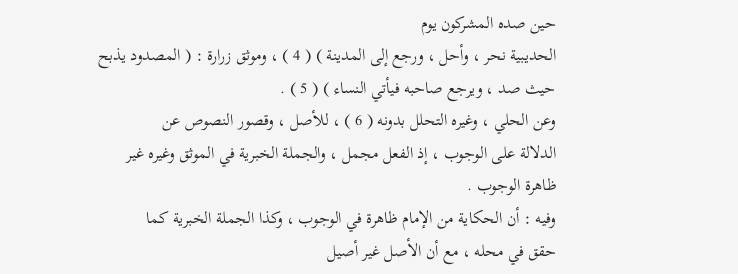حين صده المشركون يوم
الحديبية نحر ، وأحل ، ورجع إلى المدينة ) ( 4 ) ، وموثق زرارة : ( المصدود يذبح
حيث صد ، ويرجع صاحبه فيأتي النساء ) ( 5 ) .
وعن الحلي ، وغيره التحلل بدونه ( 6 ) ، للأصل ، وقصور النصوص عن
الدلالة على الوجوب ، إذ الفعل مجمل ، والجملة الخبرية في الموثق وغيره غير
ظاهرة الوجوب .
وفيه : أن الحكاية من الإمام ظاهرة في الوجوب ، وكذا الجملة الخبرية كما
حقق في محله ، مع أن الأصل غير أصيل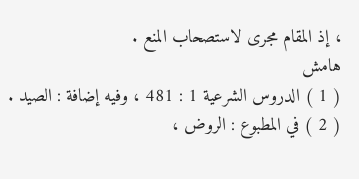، إذ المقام مجرى لاستصحاب المنع .
هامش
( 1 ) الدروس الشرعية 1 : 481 ، وفيه إضافة : الصيد .
( 2 ) في المطبوع : الروض ،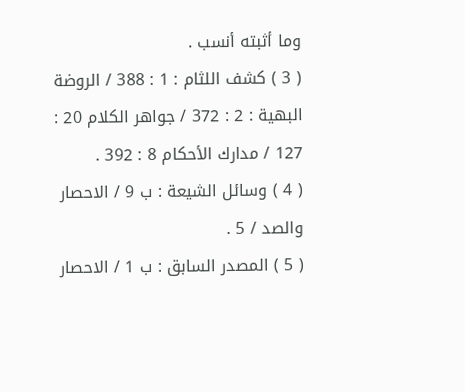وما أثبته أنسب .
( 3 ) كشف اللثام : 1 : 388 / الروضة البهية : 2 : 372 / جواهر الكلام 20 : 127 / مدارك الأحكام 8 : 392 .
( 4 ) وسائل الشيعة : ب 9 / الاحصار والصد / 5 .
( 5 ) المصدر السابق : ب 1 / الاحصار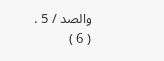والصد / 5 .
( 6 )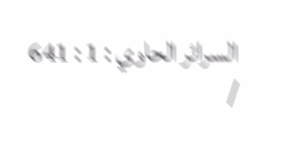السرائر الحاوي : 1 : 641 /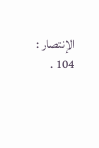الإنتصار : 104 .